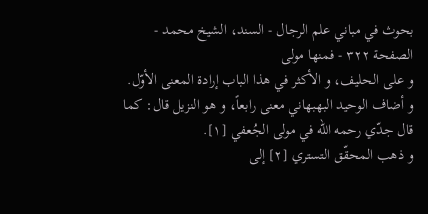بحوث في مباني علم الرجال - السند، الشيخ محمد - الصفحة ٣٢٢ - فمنها مولى
و على الحليف، و الأكثر في هذا الباب إرادة المعنى الأوّل.
و أضاف الوحيد البهبهاني معنى رابعاً، و هو النزيل قال: كما قال جدّي رحمه الله في مولى الجُعفي [١].
و ذهب المحقّق التستري [٢] إلى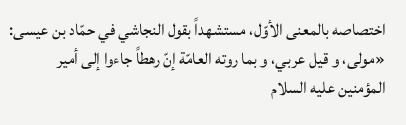اختصاصه بالمعنى الأوّل، مستشهداً بقول النجاشي في حمّاد بن عيسى: «مولى، و قيل عربي، و بما روته العامّة إنّ رهطاً جاءوا إلى أمير المؤمنين عليه السلام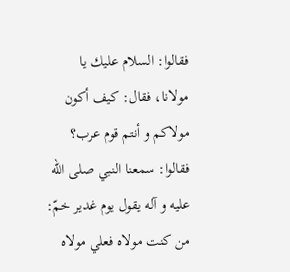فقالوا: السلام عليك يا مولانا، فقال: كيف أكون مولاكم و أنتم قوم عرب؟ فقالوا: سمعنا النبي صلى الله عليه و آله يقول يوم غدير خمّ: من كنت مولاه فعلي مولاه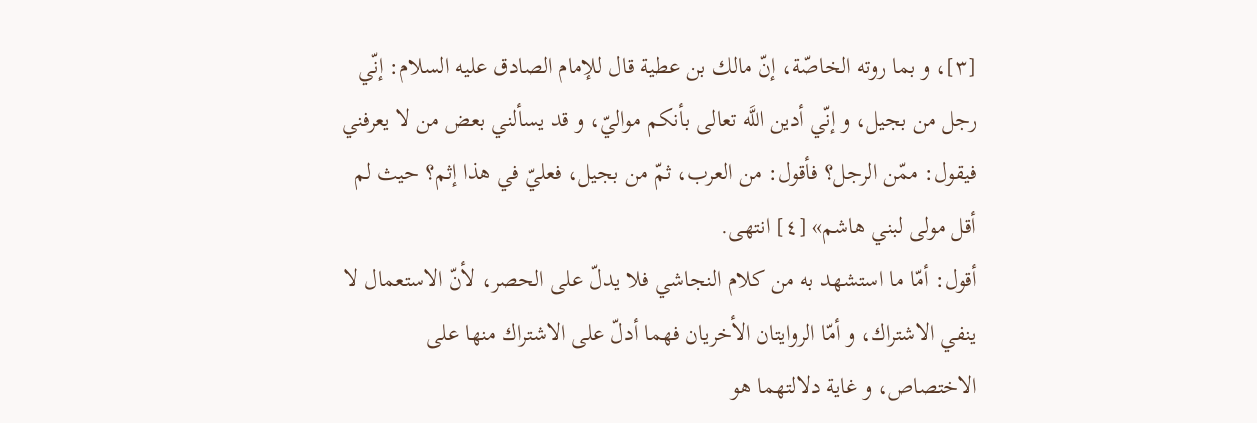[٣]، و بما روته الخاصّة، إنّ مالك بن عطية قال للإمام الصادق عليه السلام: إنّي رجل من بجيل، و إنّي أدين اللَّه تعالى بأنكم مواليّ، و قد يسألني بعض من لا يعرفني فيقول: ممّن الرجل؟ فأقول: من العرب، ثمّ من بجيل، فعليّ في هذا إثم؟ حيث لم أقل مولى لبني هاشم» [٤] انتهى.
أقول: أمّا ما استشهد به من كلام النجاشي فلا يدلّ على الحصر، لأنّ الاستعمال لا ينفي الاشتراك، و أمّا الروايتان الأخريان فهما أدلّ على الاشتراك منها على الاختصاص، و غاية دلالتهما هو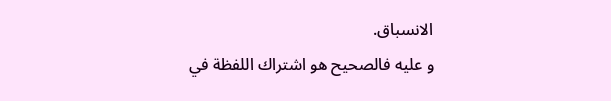الانسباق.
و عليه فالصحيح هو اشتراك اللفظة في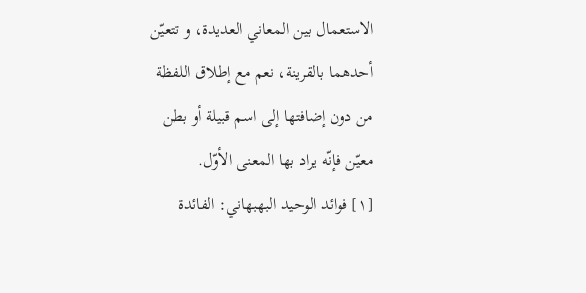الاستعمال بين المعاني العديدة، و تتعيّن أحدهما بالقرينة، نعم مع إطلاق اللفظة من دون إضافتها إلى اسم قبيلة أو بطن معيّن فإنّه يراد بها المعنى الأوّل.
[١] فوائد الوحيد البهبهاني: الفائدة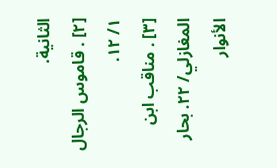الثانية.
[٢] . قاموس الرجال ١/ ١٢.
[٣] . مناقب ابن المغازلي/ ٢٢. بحار الأنوار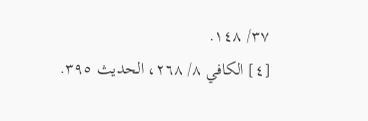٣٧/ ١٤٨.
[٤] الكافي ٨/ ٢٦٨، الحديث ٣٩٥.